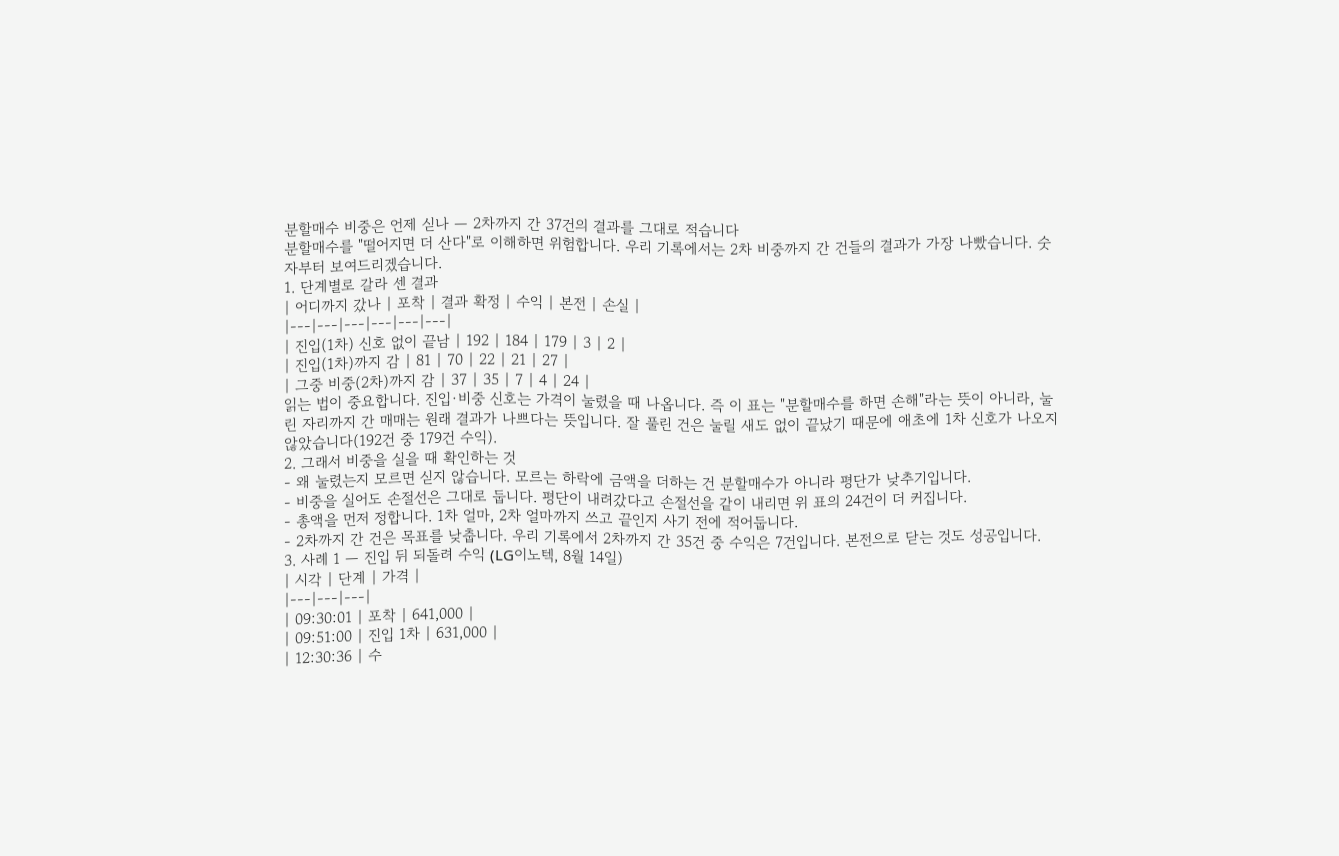분할매수 비중은 언제 싣나 — 2차까지 간 37건의 결과를 그대로 적습니다
분할매수를 "떨어지면 더 산다"로 이해하면 위험합니다. 우리 기록에서는 2차 비중까지 간 건들의 결과가 가장 나빴습니다. 숫자부터 보여드리겠습니다.
1. 단계별로 갈라 센 결과
| 어디까지 갔나 | 포착 | 결과 확정 | 수익 | 본전 | 손실 |
|---|---|---|---|---|---|
| 진입(1차) 신호 없이 끝남 | 192 | 184 | 179 | 3 | 2 |
| 진입(1차)까지 감 | 81 | 70 | 22 | 21 | 27 |
| 그중 비중(2차)까지 감 | 37 | 35 | 7 | 4 | 24 |
읽는 법이 중요합니다. 진입·비중 신호는 가격이 눌렸을 때 나옵니다. 즉 이 표는 "분할매수를 하면 손해"라는 뜻이 아니라, 눌린 자리까지 간 매매는 원래 결과가 나쁘다는 뜻입니다. 잘 풀린 건은 눌릴 새도 없이 끝났기 때문에 애초에 1차 신호가 나오지 않았습니다(192건 중 179건 수익).
2. 그래서 비중을 실을 때 확인하는 것
- 왜 눌렸는지 모르면 싣지 않습니다. 모르는 하락에 금액을 더하는 건 분할매수가 아니라 평단가 낮추기입니다.
- 비중을 실어도 손절선은 그대로 둡니다. 평단이 내려갔다고 손절선을 같이 내리면 위 표의 24건이 더 커집니다.
- 총액을 먼저 정합니다. 1차 얼마, 2차 얼마까지 쓰고 끝인지 사기 전에 적어둡니다.
- 2차까지 간 건은 목표를 낮춥니다. 우리 기록에서 2차까지 간 35건 중 수익은 7건입니다. 본전으로 닫는 것도 성공입니다.
3. 사례 1 — 진입 뒤 되돌려 수익 (LG이노텍, 8월 14일)
| 시각 | 단계 | 가격 |
|---|---|---|
| 09:30:01 | 포착 | 641,000 |
| 09:51:00 | 진입 1차 | 631,000 |
| 12:30:36 | 수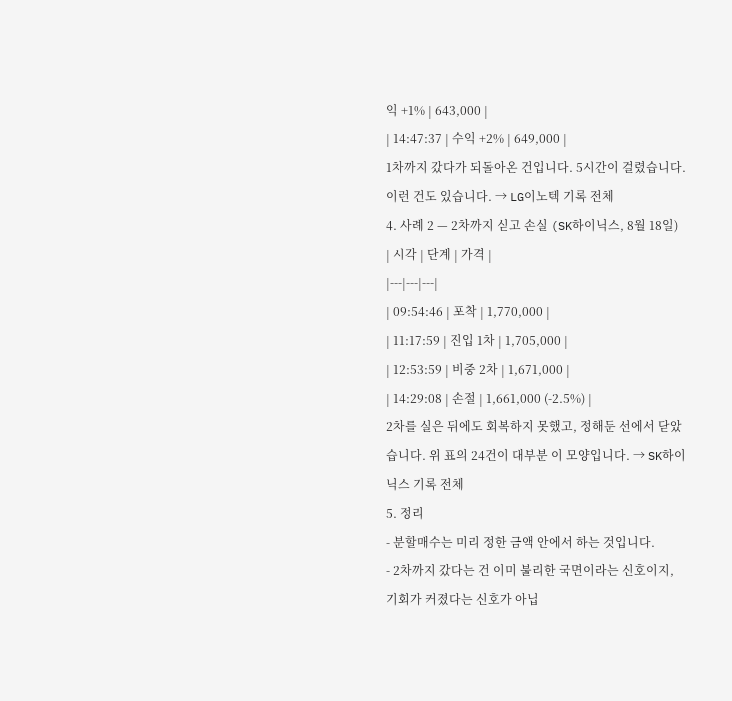익 +1% | 643,000 |
| 14:47:37 | 수익 +2% | 649,000 |
1차까지 갔다가 되돌아온 건입니다. 5시간이 걸렸습니다. 이런 건도 있습니다. → LG이노텍 기록 전체
4. 사례 2 — 2차까지 싣고 손실 (SK하이닉스, 8월 18일)
| 시각 | 단계 | 가격 |
|---|---|---|
| 09:54:46 | 포착 | 1,770,000 |
| 11:17:59 | 진입 1차 | 1,705,000 |
| 12:53:59 | 비중 2차 | 1,671,000 |
| 14:29:08 | 손절 | 1,661,000 (-2.5%) |
2차를 실은 뒤에도 회복하지 못했고, 정해둔 선에서 닫았습니다. 위 표의 24건이 대부분 이 모양입니다. → SK하이닉스 기록 전체
5. 정리
- 분할매수는 미리 정한 금액 안에서 하는 것입니다.
- 2차까지 갔다는 건 이미 불리한 국면이라는 신호이지, 기회가 커졌다는 신호가 아닙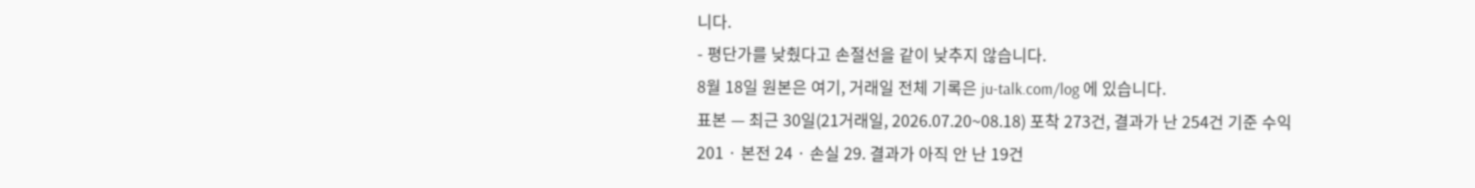니다.
- 평단가를 낮췄다고 손절선을 같이 낮추지 않습니다.
8월 18일 원본은 여기, 거래일 전체 기록은 ju-talk.com/log 에 있습니다.
표본 — 최근 30일(21거래일, 2026.07.20~08.18) 포착 273건, 결과가 난 254건 기준 수익 201 · 본전 24 · 손실 29. 결과가 아직 안 난 19건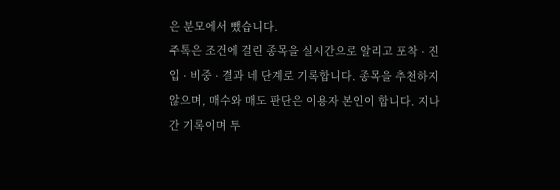은 분모에서 뺐습니다.
주톡은 조건에 걸린 종목을 실시간으로 알리고 포착 · 진입 · 비중 · 결과 네 단계로 기록합니다. 종목을 추천하지 않으며, 매수와 매도 판단은 이용자 본인이 합니다. 지나간 기록이며 투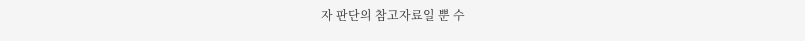자 판단의 참고자료일 뿐 수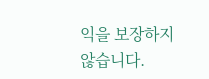익을 보장하지 않습니다.